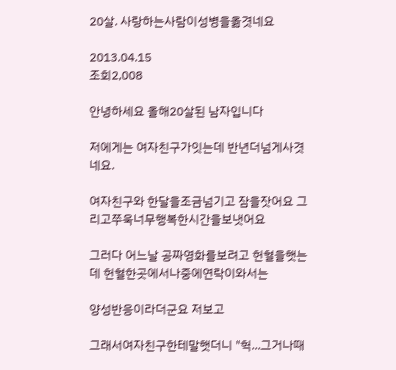20살. 사랑하는사람이성병을옮겻네요

2013.04.15
조회2,008

안녕하세요 올해20살된 남자입니다

저에게는 여자친구가잇는데 반년더넘게사겻네요.

여자친구와 한달을조금넘기고 잠을잣어요 그리고쭈욱너무행복한시간을보냇어요

그러다 어느날 공짜영화를보려고 헌혈을햇는데 헌혈한곳에서나중에연락이와서는

양성반응이라더군요 저보고

그래서여자친구한테말햇더니 "헉...그거나때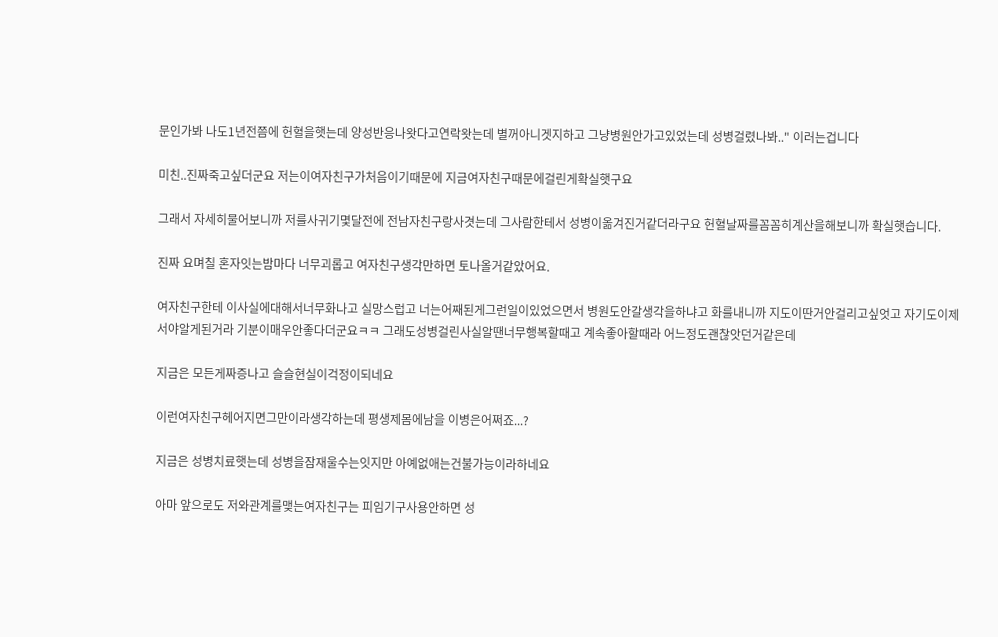문인가봐 나도1년전쯤에 헌혈을햇는데 양성반응나왓다고연락왓는데 별꺼아니겟지하고 그냥병원안가고있었는데 성병걸렸나봐.." 이러는겁니다

미친..진짜죽고싶더군요 저는이여자친구가처음이기때문에 지금여자친구때문에걸린게확실햇구요

그래서 자세히물어보니까 저를사귀기몇달전에 전남자친구랑사겻는데 그사람한테서 성병이옮겨진거같더라구요 헌혈날짜를꼼꼼히계산을해보니까 확실햇습니다.

진짜 요며칠 혼자잇는밤마다 너무괴롭고 여자친구생각만하면 토나올거같았어요.

여자친구한테 이사실에대해서너무화나고 실망스럽고 너는어째된게그런일이있었으면서 병원도안갈생각을하냐고 화를내니까 지도이딴거안걸리고싶엇고 자기도이제서야알게된거라 기분이매우안좋다더군요ㅋㅋ 그래도성병걸린사실알땐너무행복할때고 계속좋아할때라 어느정도괜찮앗던거같은데

지금은 모든게짜증나고 슬슬현실이걱정이되네요

이런여자친구헤어지면그만이라생각하는데 평생제몸에남을 이병은어쩌죠...?

지금은 성병치료햇는데 성병을잠재울수는잇지만 아예없애는건불가능이라하네요

아마 앞으로도 저와관계를맺는여자친구는 피임기구사용안하면 성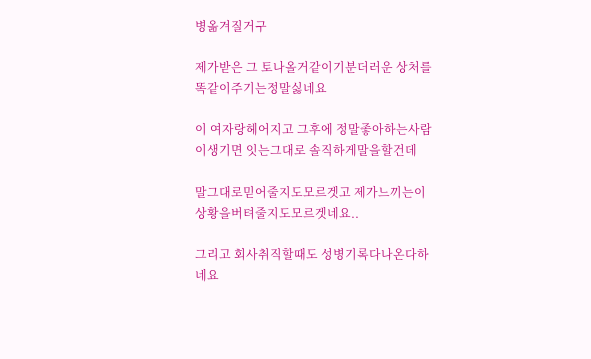병옮겨질거구

제가받은 그 토나올거같이기분더러운 상처를똑같이주기는정말싫네요

이 여자랑헤어지고 그후에 정말좋아하는사람이생기면 잇는그대로 솔직하게말을할건데

말그대로믿어줄지도모르겟고 제가느끼는이상황을버텨줄지도모르겟네요..

그리고 회사취직할때도 성병기록다나온다하네요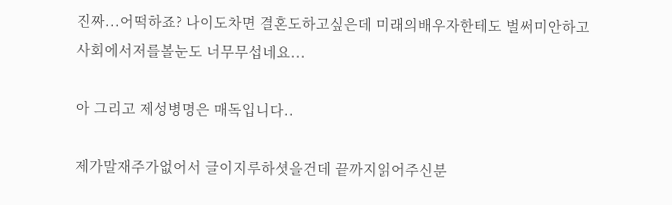진짜...어떡하죠? 나이도차면 결혼도하고싶은데 미래의배우자한테도 벌써미안하고 사회에서저를볼눈도 너무무섭네요...

아 그리고 제성병명은 매독입니다..

제가말재주가없어서 글이지루하셧을건데 끝까지읽어주신분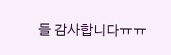들 감사합니다ㅠㅠ